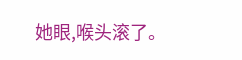她眼,喉头滚了。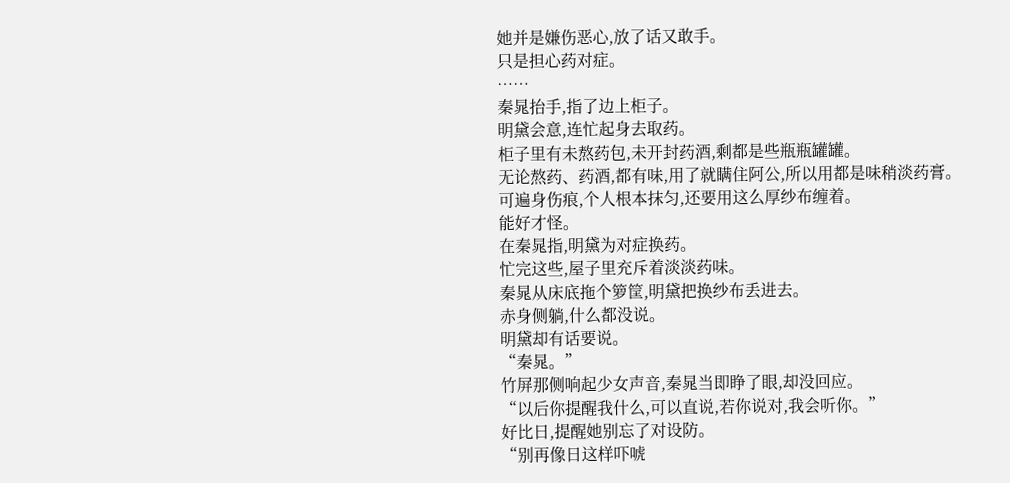她并是嫌伤恶心,放了话又敢手。
只是担心药对症。
……
秦晁抬手,指了边上柜子。
明黛会意,连忙起身去取药。
柜子里有未熬药包,未开封药酒,剩都是些瓶瓶罐罐。
无论熬药、药酒,都有味,用了就瞒住阿公,所以用都是味稍淡药膏。
可遍身伤痕,个人根本抹匀,还要用这么厚纱布缠着。
能好才怪。
在秦晁指,明黛为对症换药。
忙完这些,屋子里充斥着淡淡药味。
秦晁从床底拖个箩筐,明黛把换纱布丢进去。
赤身侧躺,什么都没说。
明黛却有话要说。
“秦晁。”
竹屏那侧响起少女声音,秦晁当即睁了眼,却没回应。
“以后你提醒我什么,可以直说,若你说对,我会听你。”
好比日,提醒她别忘了对设防。
“别再像日这样吓唬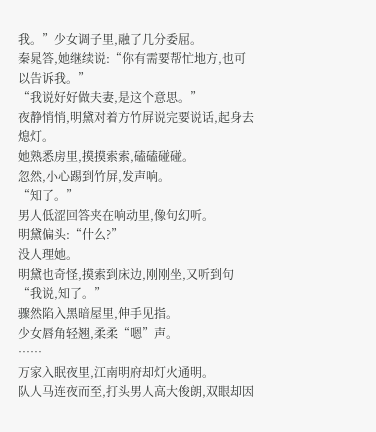我。”少女调子里,融了几分委屈。
秦晁答,她继续说:“你有需要帮忙地方,也可以告诉我。”
“我说好好做夫妻,是这个意思。”
夜静悄悄,明黛对着方竹屏说完要说话,起身去熄灯。
她熟悉房里,摸摸索索,磕磕碰碰。
忽然,小心踢到竹屏,发声响。
“知了。”
男人低涩回答夹在响动里,像句幻听。
明黛偏头:“什么?”
没人理她。
明黛也奇怪,摸索到床边,刚刚坐,又听到句
“我说,知了。”
骤然陷入黑暗屋里,伸手见指。
少女唇角轻翘,柔柔“嗯”声。
……
万家入眠夜里,江南明府却灯火通明。
队人马连夜而至,打头男人高大俊朗,双眼却因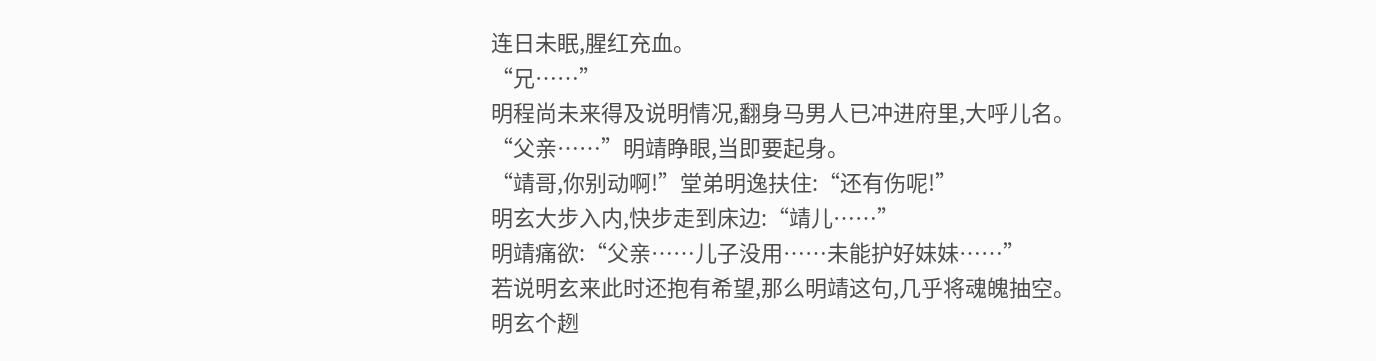连日未眠,腥红充血。
“兄……”
明程尚未来得及说明情况,翻身马男人已冲进府里,大呼儿名。
“父亲……”明靖睁眼,当即要起身。
“靖哥,你别动啊!”堂弟明逸扶住:“还有伤呢!”
明玄大步入内,快步走到床边:“靖儿……”
明靖痛欲:“父亲……儿子没用……未能护好妹妹……”
若说明玄来此时还抱有希望,那么明靖这句,几乎将魂魄抽空。
明玄个趔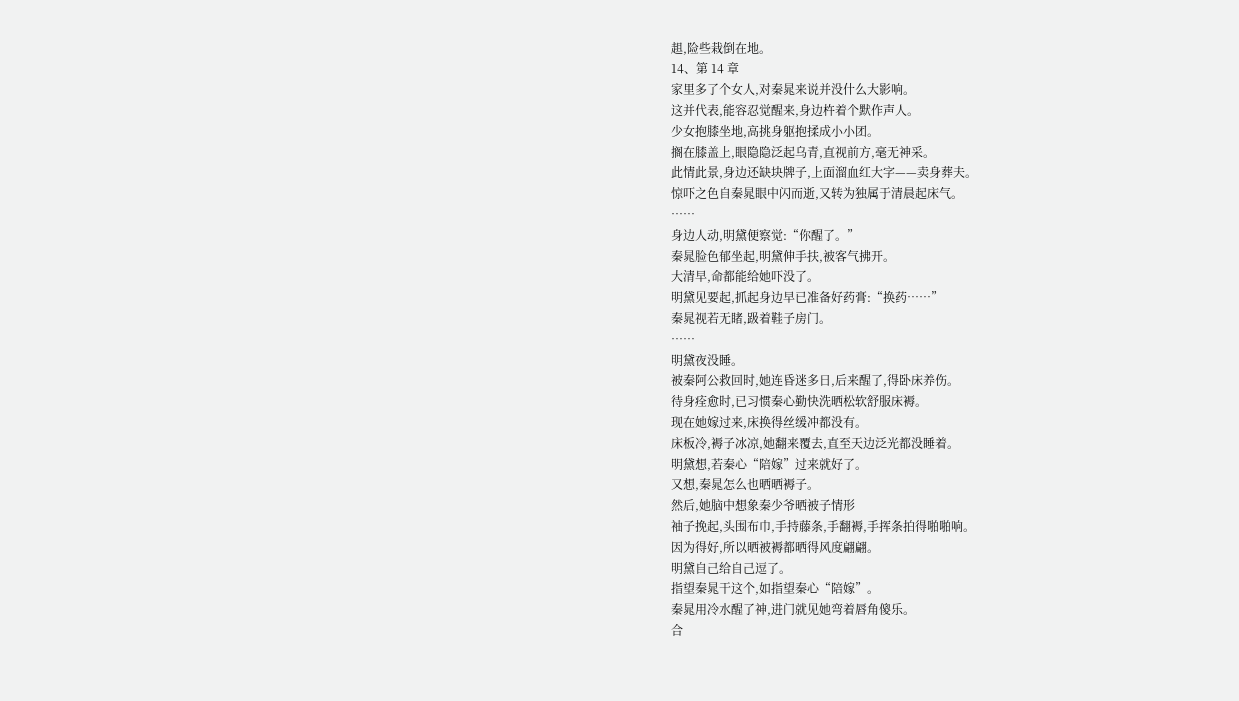趄,险些栽倒在地。
14、第 14 章
家里多了个女人,对秦晁来说并没什么大影响。
这并代表,能容忍觉醒来,身边杵着个默作声人。
少女抱膝坐地,高挑身躯抱揉成小小团。
搁在膝盖上,眼隐隐泛起乌青,直视前方,毫无神采。
此情此景,身边还缺块牌子,上面溜血红大字——卖身葬夫。
惊吓之色自秦晁眼中闪而逝,又转为独属于清晨起床气。
……
身边人动,明黛便察觉:“你醒了。”
秦晁脸色郁坐起,明黛伸手扶,被客气拂开。
大清早,命都能给她吓没了。
明黛见要起,抓起身边早已准备好药膏:“换药……”
秦晁视若无睹,趿着鞋子房门。
……
明黛夜没睡。
被秦阿公救回时,她连昏迷多日,后来醒了,得卧床养伤。
待身痊愈时,已习惯秦心勤快洗晒松软舒服床褥。
现在她嫁过来,床换得丝缓冲都没有。
床板冷,褥子冰凉,她翻来覆去,直至天边泛光都没睡着。
明黛想,若秦心“陪嫁”过来就好了。
又想,秦晁怎么也晒晒褥子。
然后,她脑中想象秦少爷晒被子情形
袖子挽起,头围布巾,手持藤条,手翻褥,手挥条拍得啪啪响。
因为得好,所以晒被褥都晒得风度翩翩。
明黛自己给自己逗了。
指望秦晁干这个,如指望秦心“陪嫁”。
秦晁用冷水醒了神,进门就见她弯着唇角傻乐。
合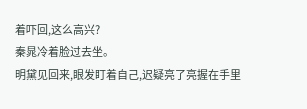着吓回,这么高兴?
秦晁冷着脸过去坐。
明黛见回来,眼发盯着自己,迟疑亮了亮握在手里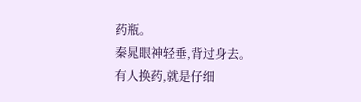药瓶。
秦晁眼神轻垂,背过身去。
有人换药,就是仔细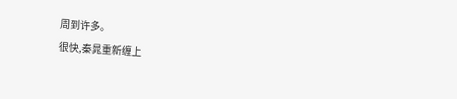周到许多。
很快,秦晁重新缠上